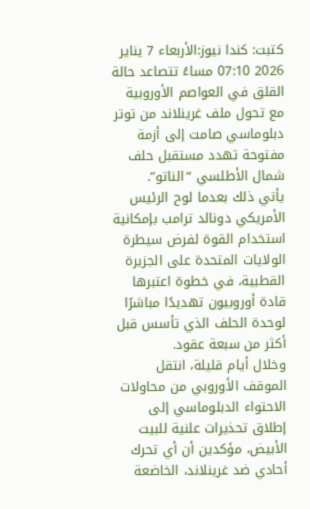كتبت: كندا نيوز:الأربعاء 7 يناير 2026 07:10 مساءً تتصاعد حالة القلق في العواصم الأوروبية مع تحول ملف غرينلاند من توتر دبلوماسي صامت إلى أزمة مفتوحة تهدد مستقبل حلف شمال الأطلسي “الناتو”.
يأتي ذلك بعدما لوح الرئيس الأمريكي دونالد ترامب بإمكانية استخدام القوة لفرض سيطرة الولايات المتحدة على الجزيرة القطبية، في خطوة اعتبرها قادة أوروبيون تهديدًا مباشرًا لوحدة الحلف الذي تأسس قبل أكثر من سبعة عقود.
وخلال أيام قليلة، انتقل الموقف الأوروبي من محاولات الاحتواء الدبلوماسي إلى إطلاق تحذيرات علنية للبيت الأبيض، مؤكدين أن أي تحرك أحادي ضد غرينلاند، الخاضعة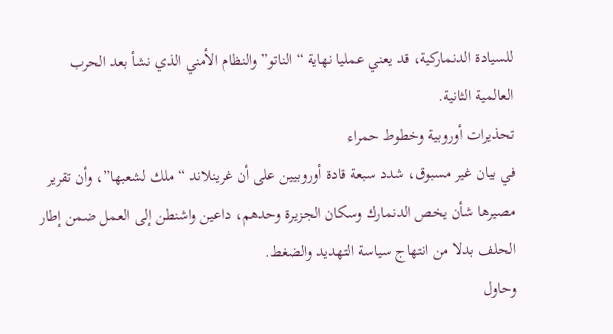للسيادة الدنماركية، قد يعني عمليا نهاية “الناتو” والنظام الأمني الذي نشأ بعد الحرب العالمية الثانية.
تحذيرات أوروبية وخطوط حمراء
في بيان غير مسبوق، شدد سبعة قادة أوروبيين على أن غرينلاند “ملك لشعبها”، وأن تقرير مصيرها شأن يخص الدنمارك وسكان الجزيرة وحدهم، داعين واشنطن إلى العمل ضمن إطار الحلف بدلا من انتهاج سياسة التهديد والضغط.
وحاول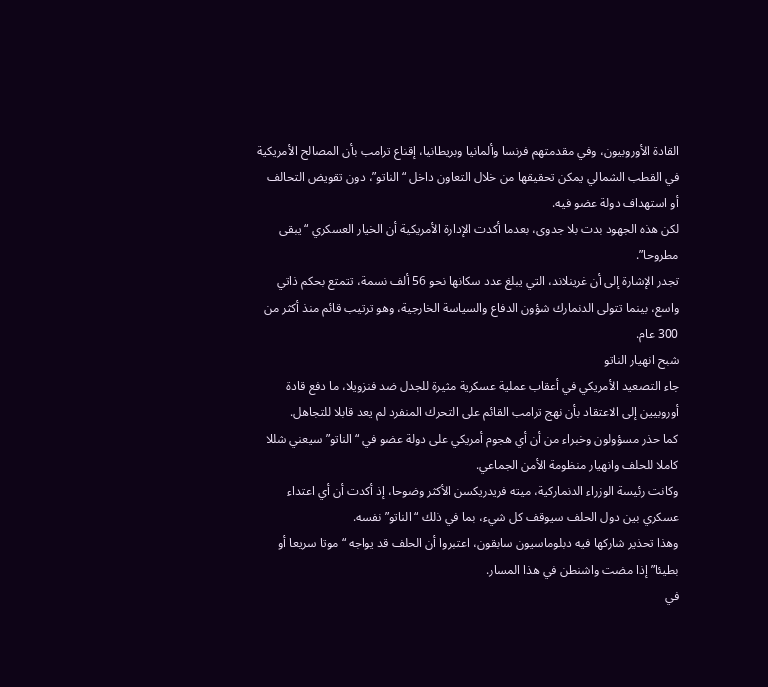القادة الأوروبيون، وفي مقدمتهم فرنسا وألمانيا وبريطانيا، إقناع ترامب بأن المصالح الأمريكية في القطب الشمالي يمكن تحقيقها من خلال التعاون داخل “الناتو”، دون تقويض التحالف أو استهداف دولة عضو فيه.
لكن هذه الجهود بدت بلا جدوى، بعدما أكدت الإدارة الأمريكية أن الخيار العسكري “يبقى مطروحا”.
تجدر الإشارة إلى أن غرينلاند، التي يبلغ عدد سكانها نحو 56 ألف نسمة، تتمتع بحكم ذاتي واسع، بينما تتولى الدنمارك شؤون الدفاع والسياسة الخارجية، وهو ترتيب قائم منذ أكثر من 300 عام.
شبح انهيار الناتو
جاء التصعيد الأمريكي في أعقاب عملية عسكرية مثيرة للجدل ضد فنزويلا، ما دفع قادة أوروبيين إلى الاعتقاد بأن نهج ترامب القائم على التحرك المنفرد لم يعد قابلا للتجاهل.
كما حذر مسؤولون وخبراء من أن أي هجوم أمريكي على دولة عضو في “الناتو” سيعني شللا كاملا للحلف وانهيار منظومة الأمن الجماعي.
وكانت رئيسة الوزراء الدنماركية، ميته فريدريكسن الأكثر وضوحا، إذ أكدت أن أي اعتداء عسكري بين دول الحلف سيوقف كل شيء، بما في ذلك “الناتو” نفسه.
وهذا تحذير شاركها فيه دبلوماسيون سابقون، اعتبروا أن الحلف قد يواجه “موتا سريعا أو بطيئا” إذا مضت واشنطن في هذا المسار.
في